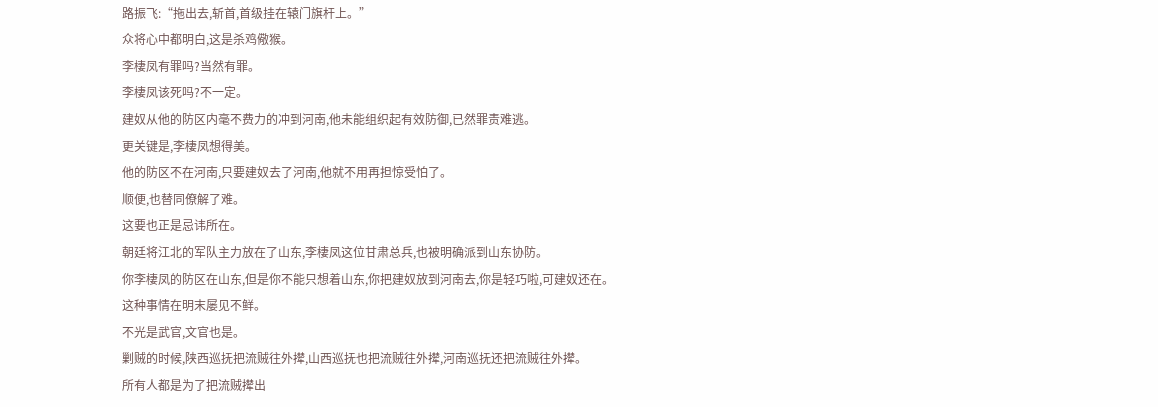路振飞:“拖出去,斩首,首级挂在辕门旗杆上。”
众将心中都明白,这是杀鸡儆猴。
李棲凤有罪吗?当然有罪。
李棲凤该死吗?不一定。
建奴从他的防区内毫不费力的冲到河南,他未能组织起有效防御,已然罪责难逃。
更关键是,李棲凤想得美。
他的防区不在河南,只要建奴去了河南,他就不用再担惊受怕了。
顺便,也替同僚解了难。
这要也正是忌讳所在。
朝廷将江北的军队主力放在了山东,李棲凤这位甘肃总兵,也被明确派到山东协防。
你李棲凤的防区在山东,但是你不能只想着山东,你把建奴放到河南去,你是轻巧啦,可建奴还在。
这种事情在明末屡见不鲜。
不光是武官,文官也是。
剿贼的时候,陕西巡抚把流贼往外撵,山西巡抚也把流贼往外撵,河南巡抚还把流贼往外撵。
所有人都是为了把流贼撵出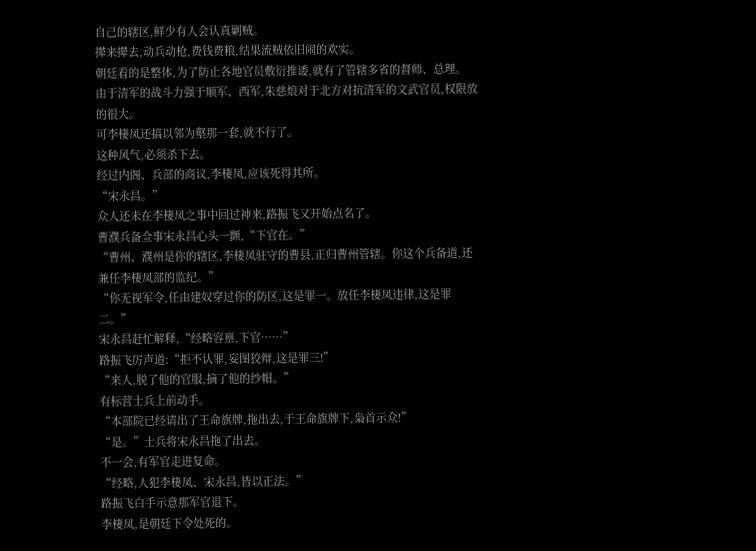自己的辖区,鲜少有人会认真剿贼。
撵来撵去,动兵动枪,费钱费粮,结果流贼依旧闹的欢实。
朝廷看的是整体,为了防止各地官员敷衍推诿,就有了管辖多省的督师、总理。
由于清军的战斗力强于顺军、西军,朱慈烺对于北方对抗清军的文武官员,权限放的很大。
可李棲凤还搞以邻为壑那一套,就不行了。
这种风气,必须杀下去。
经过内阁、兵部的商议,李棲凤,应该死得其所。
“宋永昌。”
众人还未在李棲凤之事中回过神来,路振飞又开始点名了。
曹濮兵备佥事宋永昌心头一颤,“下官在。”
“曹州、濮州是你的辖区,李棲凤驻守的曹县,正归曹州管辖。你这个兵备道,还兼任李棲凤部的监纪。”
“你无视军令,任由建奴穿过你的防区,这是罪一。放任李棲凤违律,这是罪二。”
宋永昌赶忙解释,“经略容禀,下官……”
路振飞厉声道:“拒不认罪,妄图狡辩,这是罪三!”
“来人,脱了他的官服,摘了他的纱帽。”
有标营士兵上前动手。
“本部院已经请出了王命旗牌,拖出去,于王命旗牌下,枭首示众!”
“是。”士兵将宋永昌拖了出去。
不一会,有军官走进复命。
“经略,人犯李棲凤、宋永昌,皆以正法。”
路振飞白手示意那军官退下。
李棲凤,是朝廷下令处死的。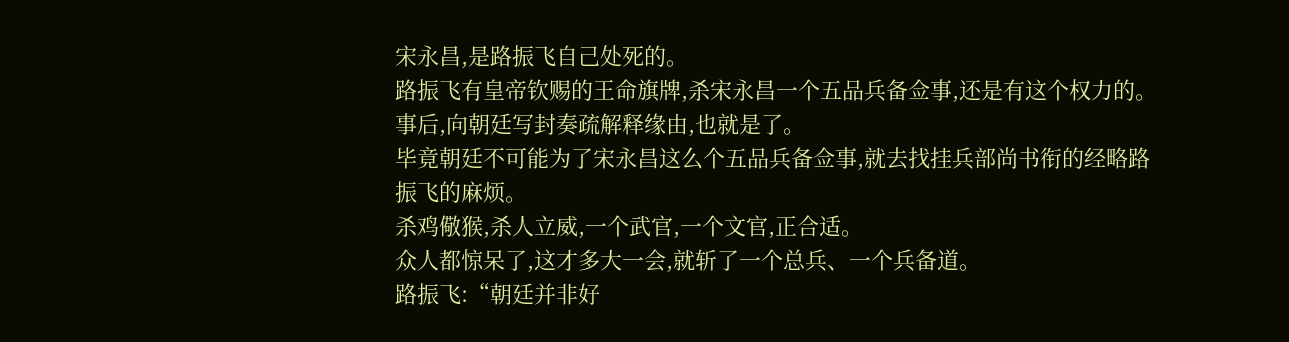宋永昌,是路振飞自己处死的。
路振飞有皇帝钦赐的王命旗牌,杀宋永昌一个五品兵备佥事,还是有这个权力的。
事后,向朝廷写封奏疏解释缘由,也就是了。
毕竟朝廷不可能为了宋永昌这么个五品兵备佥事,就去找挂兵部尚书衔的经略路振飞的麻烦。
杀鸡儆猴,杀人立威,一个武官,一个文官,正合适。
众人都惊呆了,这才多大一会,就斩了一个总兵、一个兵备道。
路振飞:“朝廷并非好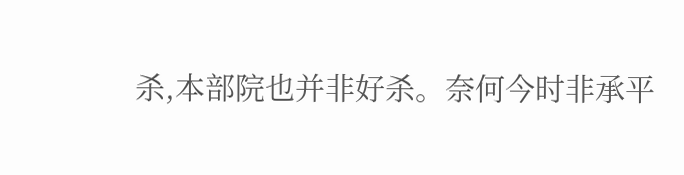杀,本部院也并非好杀。奈何今时非承平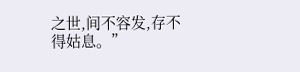之世,间不容发,存不得姑息。”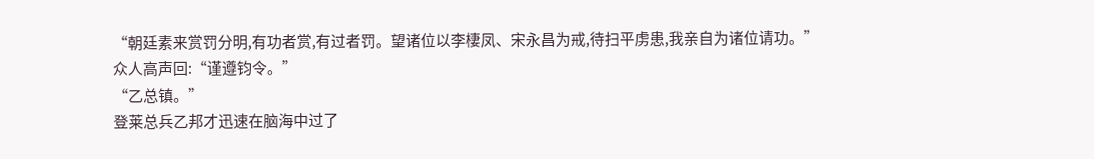“朝廷素来赏罚分明,有功者赏,有过者罚。望诸位以李棲凤、宋永昌为戒,待扫平虏患,我亲自为诸位请功。”
众人高声回:“谨遵钧令。”
“乙总镇。”
登莱总兵乙邦才迅速在脑海中过了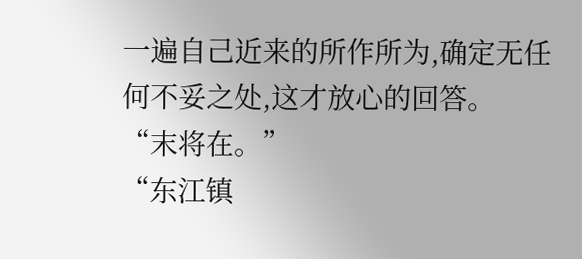一遍自己近来的所作所为,确定无任何不妥之处,这才放心的回答。
“末将在。”
“东江镇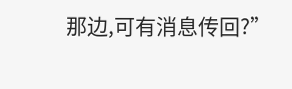那边,可有消息传回?”